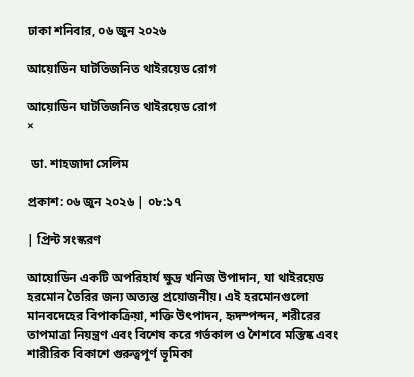ঢাকা শনিবার, ০৬ জুন ২০২৬

আয়োডিন ঘাটতিজনিত থাইরয়েড রোগ

আয়োডিন ঘাটতিজনিত থাইরয়েড রোগ
×

 ডা. শাহজাদা সেলিম

প্রকাশ: ০৬ জুন ২০২৬ | ০৮:১৭

| প্রিন্ট সংস্করণ

আয়োডিন একটি অপরিহার্য ক্ষুদ্র খনিজ উপাদান, যা থাইরয়েড হরমোন তৈরির জন্য অত্যন্ত প্রয়োজনীয়। এই হরমোনগুলো মানবদেহের বিপাকক্রিয়া, শক্তি উৎপাদন, হৃদস্পন্দন, শরীরের তাপমাত্রা নিয়ন্ত্রণ এবং বিশেষ করে গর্ভকাল ও শৈশবে মস্তিষ্ক এবং শারীরিক বিকাশে গুরুত্বপূর্ণ ভূমিকা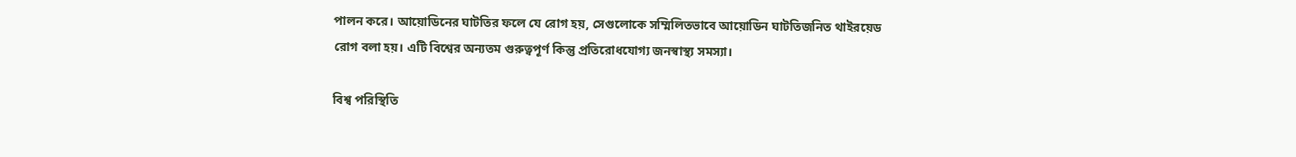পালন করে। আয়োডিনের ঘাটতির ফলে যে রোগ হয়, সেগুলোকে সম্মিলিতভাবে আয়োডিন ঘাটতিজনিত থাইরয়েড রোগ বলা হয়। এটি বিশ্বের অন্যতম গুরুত্বপূর্ণ কিন্তু প্রতিরোধযোগ্য জনস্বাস্থ্য সমস্যা।

বিশ্ব পরিস্থিতি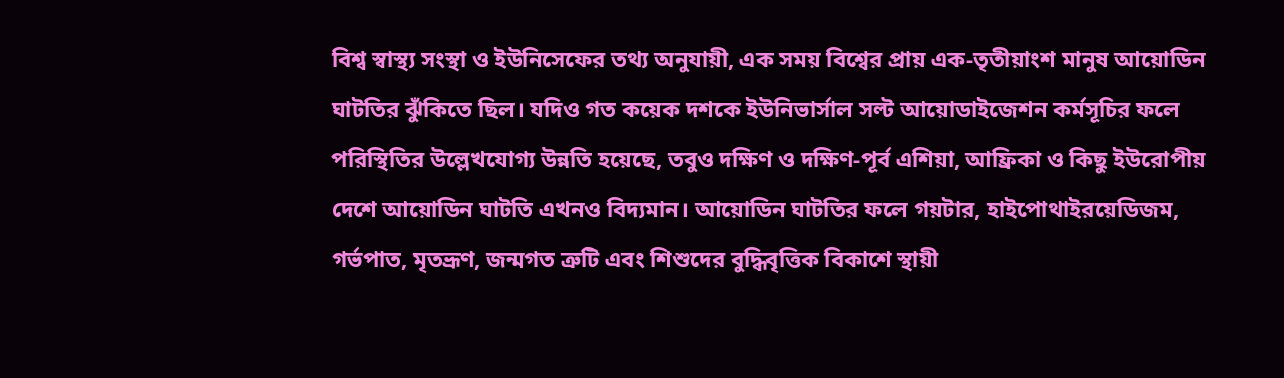বিশ্ব স্বাস্থ্য সংস্থা ও ইউনিসেফের তথ্য অনুযায়ী, এক সময় বিশ্বের প্রায় এক-তৃতীয়াংশ মানুষ আয়োডিন ঘাটতির ঝুঁকিতে ছিল। যদিও গত কয়েক দশকে ইউনিভার্সাল সল্ট আয়োডাইজেশন কর্মসূচির ফলে পরিস্থিতির উল্লেখযোগ্য উন্নতি হয়েছে, তবুও দক্ষিণ ও দক্ষিণ-পূর্ব এশিয়া, আফ্রিকা ও কিছু ইউরোপীয় দেশে আয়োডিন ঘাটতি এখনও বিদ্যমান। আয়োডিন ঘাটতির ফলে গয়টার, হাইপোথাইরয়েডিজম, গর্ভপাত, মৃতভ্রূণ, জন্মগত ত্রুটি এবং শিশুদের বুদ্ধিবৃত্তিক বিকাশে স্থায়ী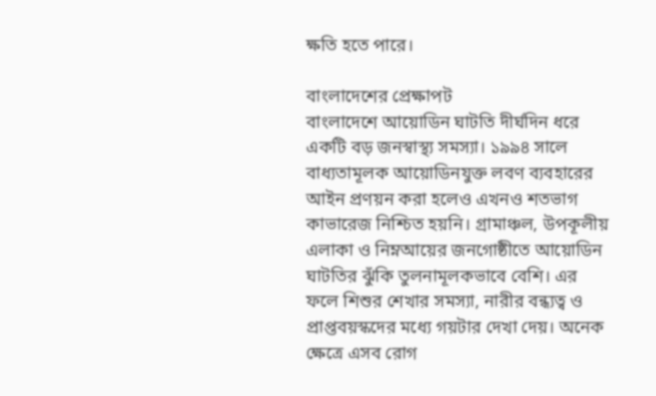ক্ষতি হতে পারে।

বাংলাদেশের প্রেক্ষাপট
বাংলাদেশে আয়োডিন ঘাটতি দীর্ঘদিন ধরে একটি বড় জনস্বাস্থ্য সমস্যা। ১৯৯৪ সালে বাধ্যতামূলক আয়োডিনযুক্ত লবণ ব্যবহারের আইন প্রণয়ন করা হলেও এখনও শতভাগ কাভারেজ নিশ্চিত হয়নি। গ্রামাঞ্চল, উপকূলীয় এলাকা ও নিম্নআয়ের জনগোষ্ঠীতে আয়োডিন ঘাটতির ঝুঁকি তুলনামূলকভাবে বেশি। এর ফলে শিশুর শেখার সমস্যা, নারীর বন্ধ্যত্ব ও প্রাপ্তবয়স্কদের মধ্যে গয়টার দেখা দেয়। অনেক ক্ষেত্রে এসব রোগ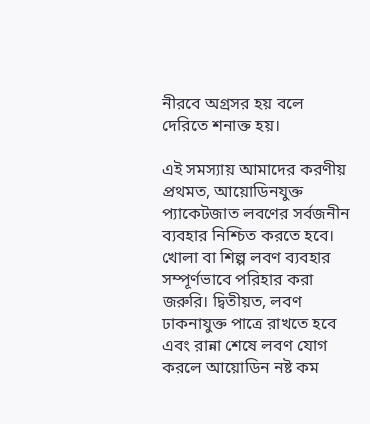নীরবে অগ্রসর হয় বলে দেরিতে শনাক্ত হয়।

এই সমস্যায় আমাদের করণীয়
প্রথমত, আয়োডিনযুক্ত প্যাকেটজাত লবণের সর্বজনীন ব্যবহার নিশ্চিত করতে হবে। খোলা বা শিল্প লবণ ব্যবহার সম্পূর্ণভাবে পরিহার করা জরুরি। দ্বিতীয়ত, লবণ ঢাকনাযুক্ত পাত্রে রাখতে হবে এবং রান্না শেষে লবণ যোগ করলে আয়োডিন নষ্ট কম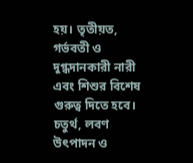হয়। তৃতীয়ত, গর্ভবতী ও দুগ্ধদানকারী নারী এবং শিশুর বিশেষ গুরুত্ব দিতে হবে। চতুর্থ, লবণ উৎপাদন ও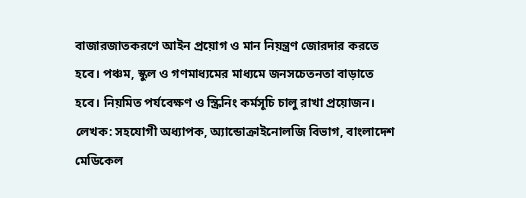বাজারজাতকরণে আইন প্রয়োগ ও মান নিয়ন্ত্রণ জোরদার করতে হবে। পঞ্চম, স্কুল ও গণমাধ্যমের মাধ্যমে জনসচেতনতা বাড়াতে হবে। নিয়মিত পর্যবেক্ষণ ও স্ক্রিনিং কর্মসূচি চালু রাখা প্রয়োজন।
লেখক: সহযোগী অধ্যাপক, অ্যান্ডোক্রাইনোলজি বিভাগ, বাংলাদেশ মেডিকেল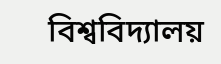বিশ্ববিদ্যালয়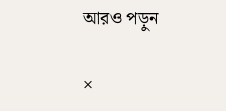আরও পড়ুন

×